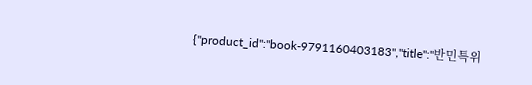{"product_id":"book-9791160403183","title":"반민특위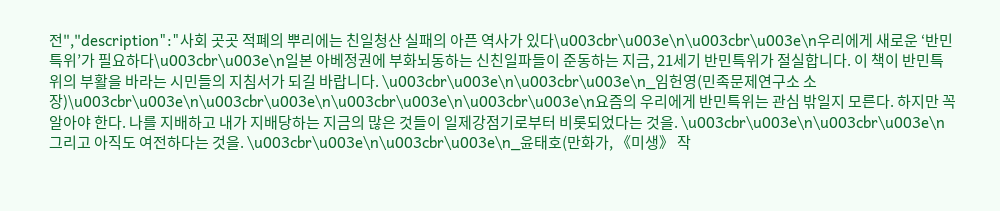전","description":"사회 곳곳 적폐의 뿌리에는 친일청산 실패의 아픈 역사가 있다\u003cbr\u003e\n\u003cbr\u003e\n우리에게 새로운 ‘반민특위’가 필요하다\u003cbr\u003e\n일본 아베정권에 부화뇌동하는 신친일파들이 준동하는 지금, 21세기 반민특위가 절실합니다. 이 책이 반민특위의 부활을 바라는 시민들의 지침서가 되길 바랍니다. \u003cbr\u003e\n\u003cbr\u003e\n_임헌영(민족문제연구소 소장)\u003cbr\u003e\n\u003cbr\u003e\n\u003cbr\u003e\n\u003cbr\u003e\n요즘의 우리에게 반민특위는 관심 밖일지 모른다. 하지만 꼭 알아야 한다. 나를 지배하고 내가 지배당하는 지금의 많은 것들이 일제강점기로부터 비롯되었다는 것을. \u003cbr\u003e\n\u003cbr\u003e\n그리고 아직도 여전하다는 것을. \u003cbr\u003e\n\u003cbr\u003e\n_윤태호(만화가, 《미생》 작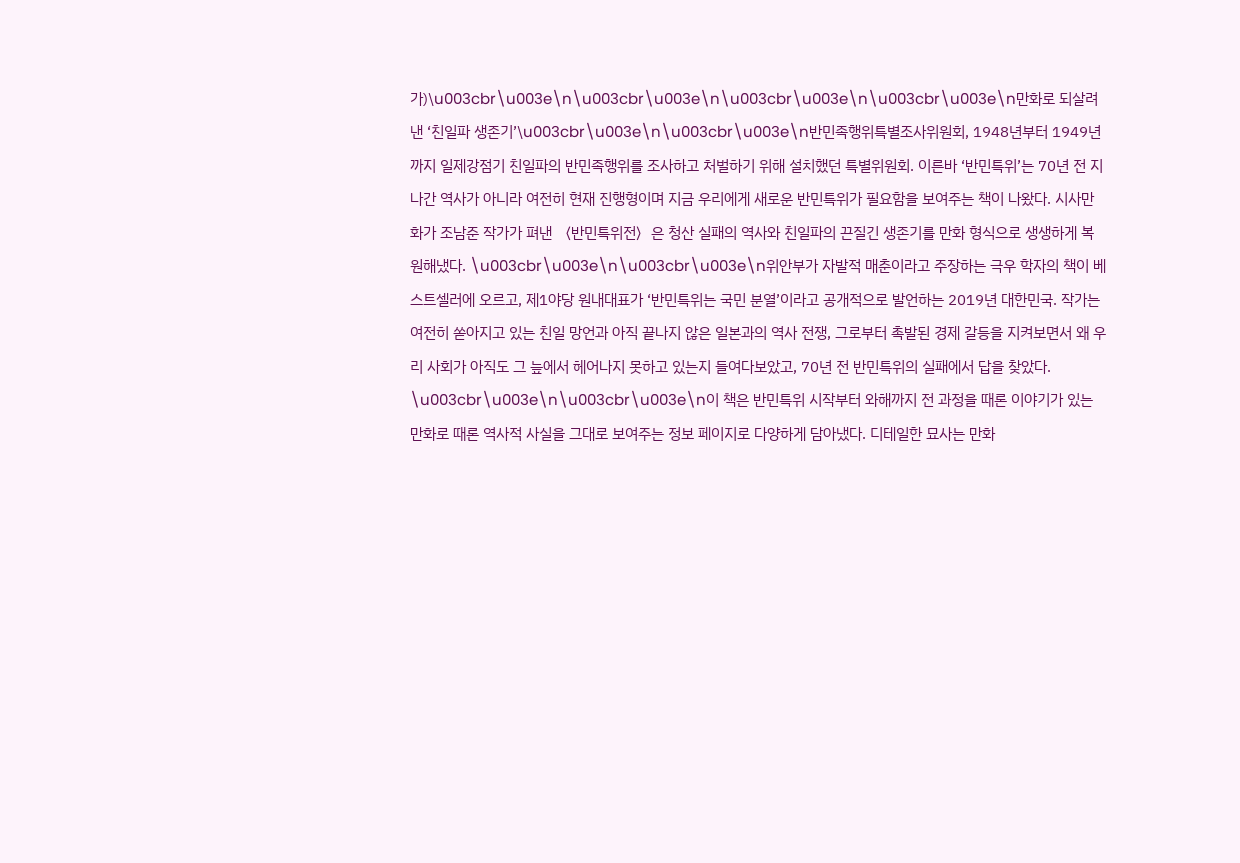가)\u003cbr\u003e\n\u003cbr\u003e\n\u003cbr\u003e\n\u003cbr\u003e\n만화로 되살려낸 ‘친일파 생존기’\u003cbr\u003e\n\u003cbr\u003e\n반민족행위특별조사위원회, 1948년부터 1949년까지 일제강점기 친일파의 반민족행위를 조사하고 처벌하기 위해 설치했던 특별위원회. 이른바 ‘반민특위’는 70년 전 지나간 역사가 아니라 여전히 현재 진행형이며 지금 우리에게 새로운 반민특위가 필요함을 보여주는 책이 나왔다. 시사만화가 조남준 작가가 펴낸 〈반민특위전〉은 청산 실패의 역사와 친일파의 끈질긴 생존기를 만화 형식으로 생생하게 복원해냈다. \u003cbr\u003e\n\u003cbr\u003e\n위안부가 자발적 매춘이라고 주장하는 극우 학자의 책이 베스트셀러에 오르고, 제1야당 원내대표가 ‘반민특위는 국민 분열’이라고 공개적으로 발언하는 2019년 대한민국. 작가는 여전히 쏟아지고 있는 친일 망언과 아직 끝나지 않은 일본과의 역사 전쟁, 그로부터 촉발된 경제 갈등을 지켜보면서 왜 우리 사회가 아직도 그 늪에서 헤어나지 못하고 있는지 들여다보았고, 70년 전 반민특위의 실패에서 답을 찾았다. \u003cbr\u003e\n\u003cbr\u003e\n이 책은 반민특위 시작부터 와해까지 전 과정을 때론 이야기가 있는 만화로 때론 역사적 사실을 그대로 보여주는 정보 페이지로 다양하게 담아냈다. 디테일한 묘사는 만화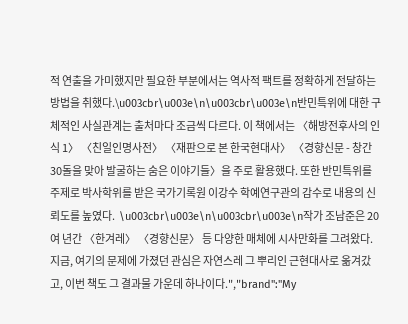적 연출을 가미했지만 필요한 부분에서는 역사적 팩트를 정확하게 전달하는 방법을 취했다.\u003cbr\u003e\n\u003cbr\u003e\n반민특위에 대한 구체적인 사실관계는 출처마다 조금씩 다르다. 이 책에서는 〈해방전후사의 인식 1〉 〈친일인명사전〉 〈재판으로 본 한국현대사〉 〈경향신문 - 창간 30돌을 맞아 발굴하는 숨은 이야기들〉을 주로 활용했다. 또한 반민특위를 주제로 박사학위를 받은 국가기록원 이강수 학예연구관의 감수로 내용의 신뢰도를 높였다.  \u003cbr\u003e\n\u003cbr\u003e\n작가 조남준은 20여 년간 〈한겨레〉 〈경향신문〉 등 다양한 매체에 시사만화를 그려왔다. 지금, 여기의 문제에 가졌던 관심은 자연스레 그 뿌리인 근현대사로 옮겨갔고, 이번 책도 그 결과물 가운데 하나이다.","brand":"My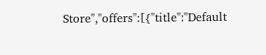Store","offers":[{"title":"Default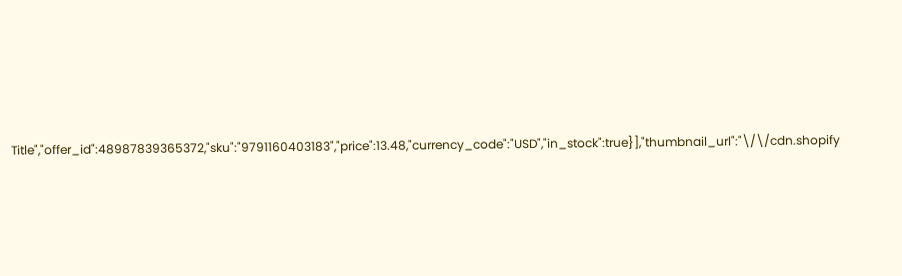Title","offer_id":48987839365372,"sku":"9791160403183","price":13.48,"currency_code":"USD","in_stock":true}],"thumbnail_url":"\/\/cdn.shopify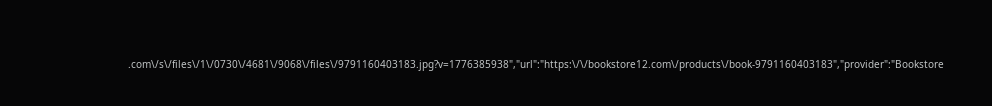.com\/s\/files\/1\/0730\/4681\/9068\/files\/9791160403183.jpg?v=1776385938","url":"https:\/\/bookstore12.com\/products\/book-9791160403183","provider":"Bookstore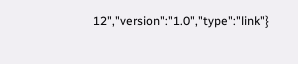12","version":"1.0","type":"link"}